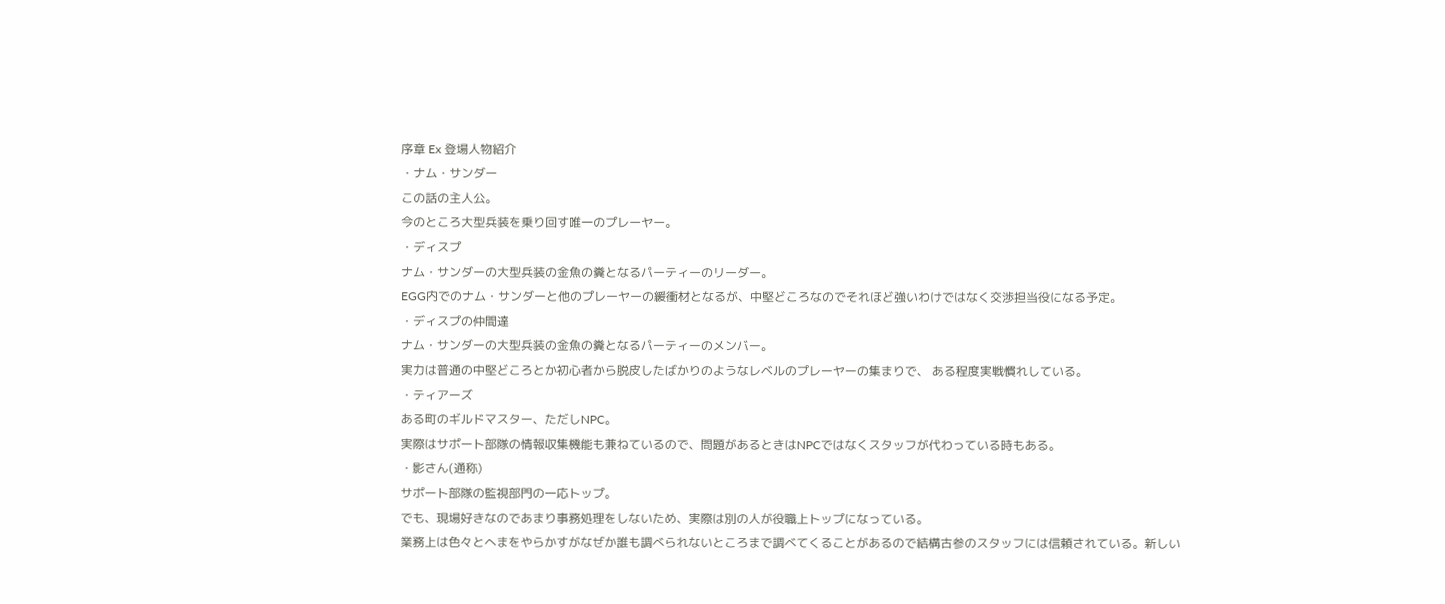序章 Ex 登場人物紹介
・ナム・サンダー
この話の主人公。
今のところ大型兵装を乗り回す唯一のプレーヤー。
・ディスプ
ナム・サンダーの大型兵装の金魚の糞となるパーティーのリーダー。
EGG内でのナム・サンダーと他のプレーヤーの緩衝材となるが、中堅どころなのでそれほど強いわけではなく交渉担当役になる予定。
・ディスプの仲間達
ナム・サンダーの大型兵装の金魚の糞となるパーティーのメンバー。
実力は普通の中堅どころとか初心者から脱皮したばかりのようなレベルのプレーヤーの集まりで、 ある程度実戦慣れしている。
・ティアーズ
ある町のギルドマスター、ただしNPC。
実際はサポート部隊の情報収集機能も兼ねているので、問題があるときはNPCではなくスタッフが代わっている時もある。
・影さん(通称)
サポート部隊の監視部門の一応トップ。
でも、現場好きなのであまり事務処理をしないため、実際は別の人が役職上トップになっている。
業務上は色々とへまをやらかすがなぜか誰も調べられないところまで調べてくることがあるので結構古参のスタッフには信頼されている。新しい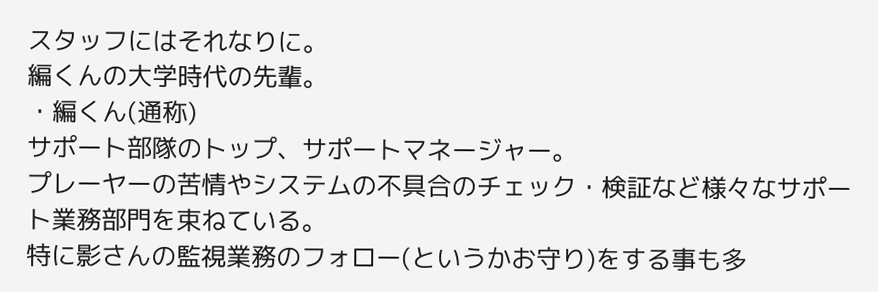スタッフにはそれなりに。
編くんの大学時代の先輩。
・編くん(通称)
サポート部隊のトップ、サポートマネージャー。
プレーヤーの苦情やシステムの不具合のチェック・検証など様々なサポート業務部門を束ねている。
特に影さんの監視業務のフォロー(というかお守り)をする事も多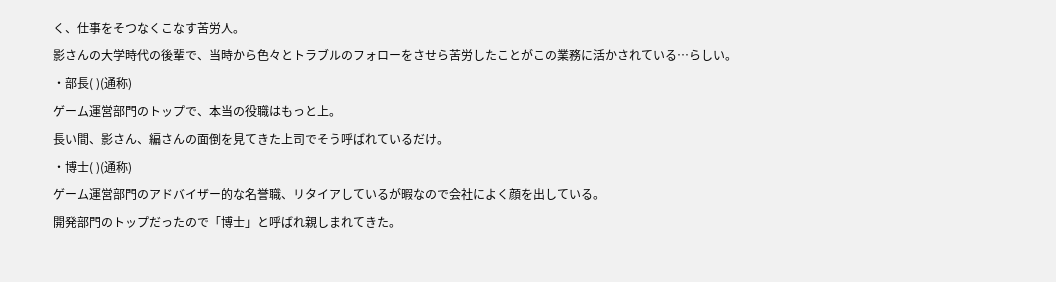く、仕事をそつなくこなす苦労人。
影さんの大学時代の後輩で、当時から色々とトラブルのフォローをさせら苦労したことがこの業務に活かされている…らしい。
・部長( )(通称)
ゲーム運営部門のトップで、本当の役職はもっと上。
長い間、影さん、編さんの面倒を見てきた上司でそう呼ばれているだけ。
・博士( )(通称)
ゲーム運営部門のアドバイザー的な名誉職、リタイアしているが暇なので会社によく顔を出している。
開発部門のトップだったので「博士」と呼ばれ親しまれてきた。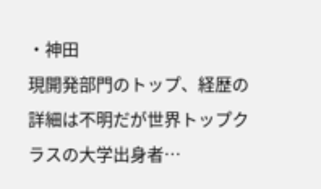・神田
現開発部門のトップ、経歴の詳細は不明だが世界トップクラスの大学出身者…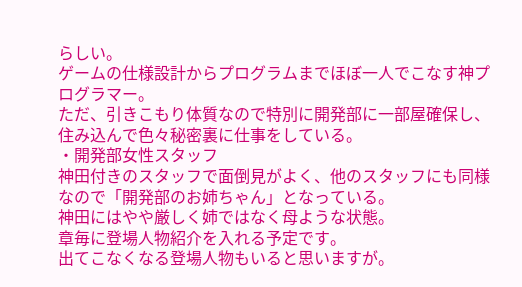らしい。
ゲームの仕様設計からプログラムまでほぼ一人でこなす神プログラマー。
ただ、引きこもり体質なので特別に開発部に一部屋確保し、住み込んで色々秘密裏に仕事をしている。
・開発部女性スタッフ
神田付きのスタッフで面倒見がよく、他のスタッフにも同様なので「開発部のお姉ちゃん」となっている。
神田にはやや厳しく姉ではなく母ような状態。
章毎に登場人物紹介を入れる予定です。
出てこなくなる登場人物もいると思いますが。